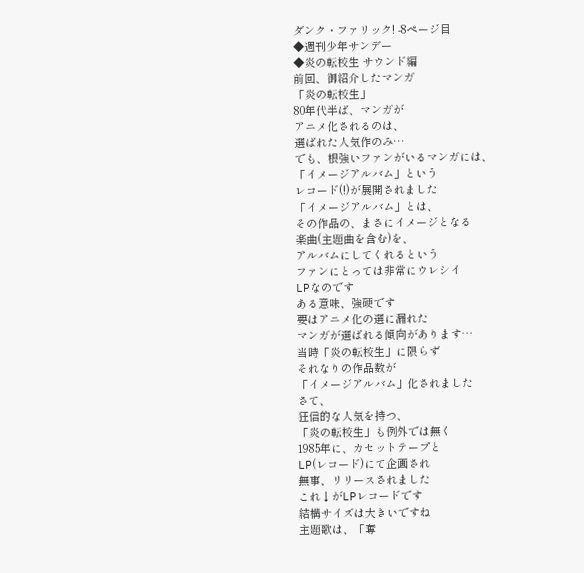ダンク・ファリック! -8ページ目
◆週刊少年サンデー
◆炎の転校生 サウンド編
前回、御紹介したマンガ
「炎の転校生」
80年代半ば、マンガが
アニメ化されるのは、
選ばれた人気作のみ…
でも、根強いファンがいるマンガには、
「イメージアルバム」という
レコード(!)が展開されました
「イメージアルバム」とは、
その作品の、まさにイメージとなる
楽曲(主題曲を含む)を、
アルバムにしてくれるという
ファンにとっては非常にウレシイ
LPなのです
ある意味、強硬です
要はアニメ化の選に漏れた
マンガが選ばれる傾向があります…
当時「炎の転校生」に限らず
それなりの作品数が
「イメージアルバム」化されました
さて、
狂信的な人気を持つ、
「炎の転校生」も例外では無く
1985年に、カセットテープと
LP(レコード)にて企画され
無事、リリースされました
これ↓がLPレコードです
結構サイズは大きいですね
主題歌は、「奪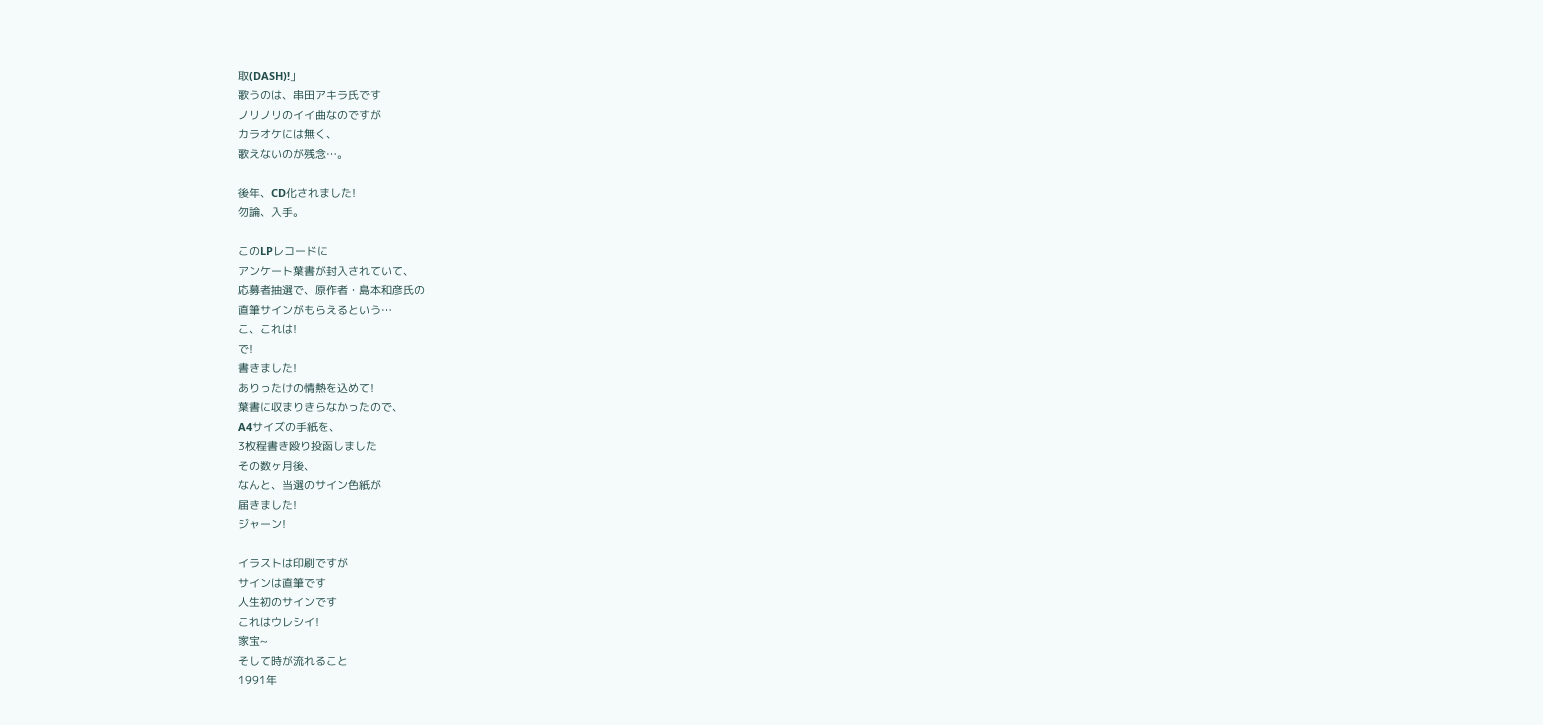取(DASH)!」
歌うのは、串田アキラ氏です
ノリノリのイイ曲なのですが
カラオケには無く、
歌えないのが残念…。

後年、CD化されました!
勿論、入手。

このLPレコードに
アンケート葉書が封入されていて、
応募者抽選で、原作者・島本和彦氏の
直筆サインがもらえるという…
こ、これは!
で!
書きました!
ありったけの情熱を込めて!
葉書に収まりきらなかったので、
A4サイズの手紙を、
3枚程書き殴り投函しました
その数ヶ月後、
なんと、当選のサイン色紙が
届きました!
ジャーン!

イラストは印刷ですが
サインは直筆です
人生初のサインです
これはウレシイ!
家宝~
そして時が流れること
1991年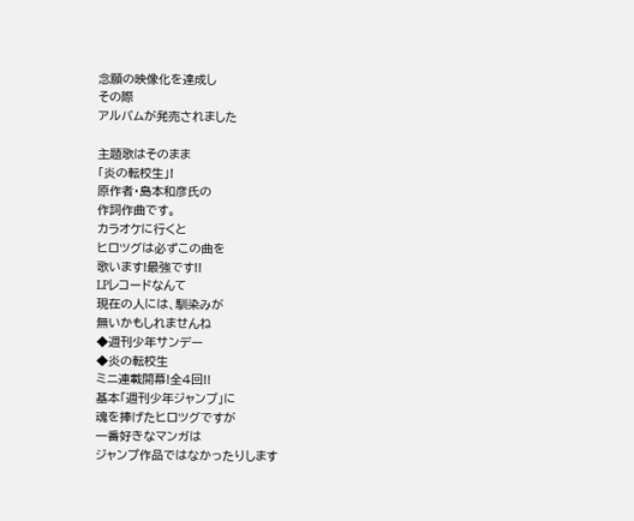念願の映像化を達成し
その際
アルバムが発売されました

主題歌はそのまま
「炎の転校生」!
原作者・島本和彦氏の
作詞作曲です。
カラオケに行くと
ヒロツグは必ずこの曲を
歌います!最強です!!
LPレコードなんて
現在の人には、馴染みが
無いかもしれませんね
◆週刊少年サンデー
◆炎の転校生
ミニ連載開幕!全4回!!
基本「週刊少年ジャンプ」に
魂を捧げたヒロツグですが
一番好きなマンガは
ジャンプ作品ではなかったりします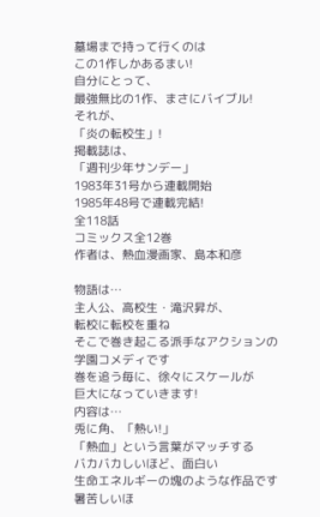墓場まで持って行くのは
この1作しかあるまい!
自分にとって、
最強無比の1作、まさにバイブル!
それが、
「炎の転校生」!
掲載誌は、
「週刊少年サンデー」
1983年31号から連載開始
1985年48号で連載完結!
全118話
コミックス全12巻
作者は、熱血漫画家、島本和彦

物語は…
主人公、高校生・滝沢昇が、
転校に転校を重ね
そこで巻き起こる派手なアクションの
学園コメディです
巻を追う毎に、徐々にスケールが
巨大になっていきます!
内容は…
兎に角、「熱い!」
「熱血」という言葉がマッチする
バカバカしいほど、面白い
生命エネルギーの塊のような作品です
暑苦しいほ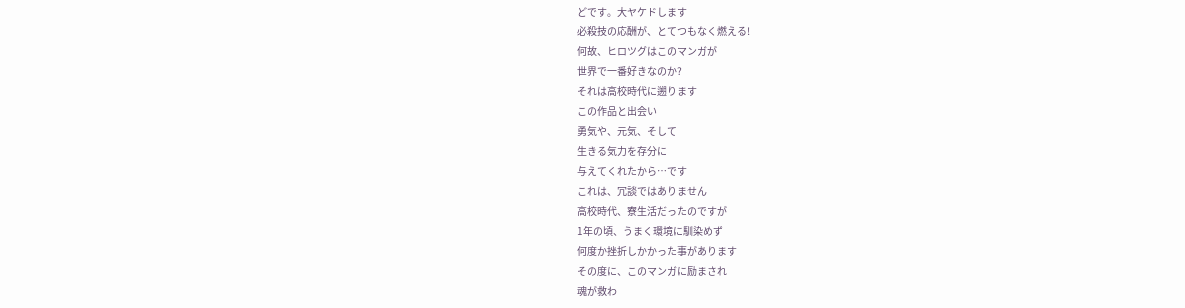どです。大ヤケドします
必殺技の応酬が、とてつもなく燃える!
何故、ヒロツグはこのマンガが
世界で一番好きなのか?
それは高校時代に遡ります
この作品と出会い
勇気や、元気、そして
生きる気力を存分に
与えてくれたから…です
これは、冗談ではありません
高校時代、寮生活だったのですが
1年の頃、うまく環境に馴染めず
何度か挫折しかかった事があります
その度に、このマンガに励まされ
魂が救わ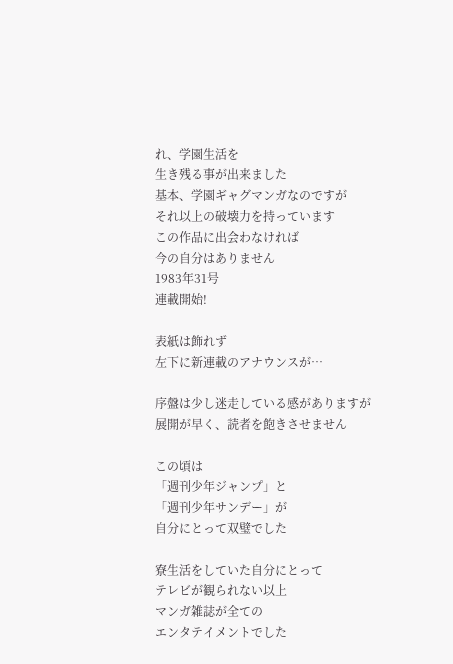れ、学園生活を
生き残る事が出来ました
基本、学園ギャグマンガなのですが
それ以上の破壊力を持っています
この作品に出会わなければ
今の自分はありません
1983年31号
連載開始!

表紙は飾れず
左下に新連載のアナウンスが…

序盤は少し迷走している感がありますが
展開が早く、読者を飽きさせません

この頃は
「週刊少年ジャンプ」と
「週刊少年サンデー」が
自分にとって双璧でした

寮生活をしていた自分にとって
テレビが観られない以上
マンガ雑誌が全ての
エンタテイメントでした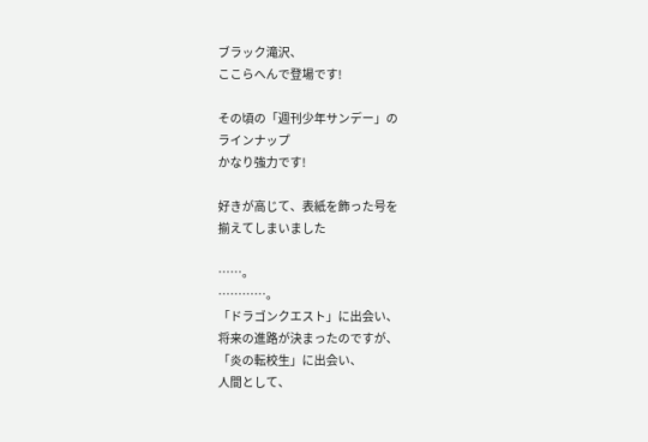ブラック滝沢、
ここらへんで登場です!

その頃の「週刊少年サンデー」の
ラインナップ
かなり強力です!

好きが高じて、表紙を飾った号を
揃えてしまいました

……。
…………。
「ドラゴンクエスト」に出会い、
将来の進路が決まったのですが、
「炎の転校生」に出会い、
人間として、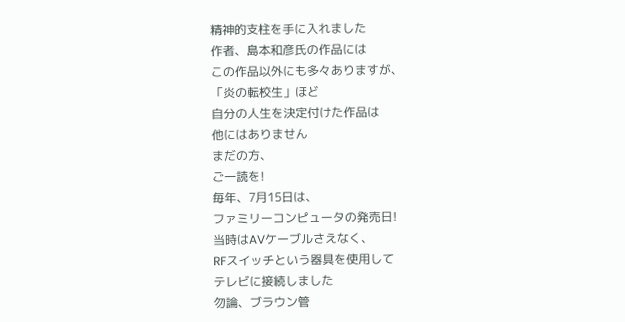精神的支柱を手に入れました
作者、島本和彦氏の作品には
この作品以外にも多々ありますが、
「炎の転校生」ほど
自分の人生を決定付けた作品は
他にはありません
まだの方、
ご一読を!
毎年、7月15日は、
ファミリーコンピュータの発売日!
当時はAVケーブルさえなく、
RFスイッチという器具を使用して
テレビに接続しました
勿論、ブラウン管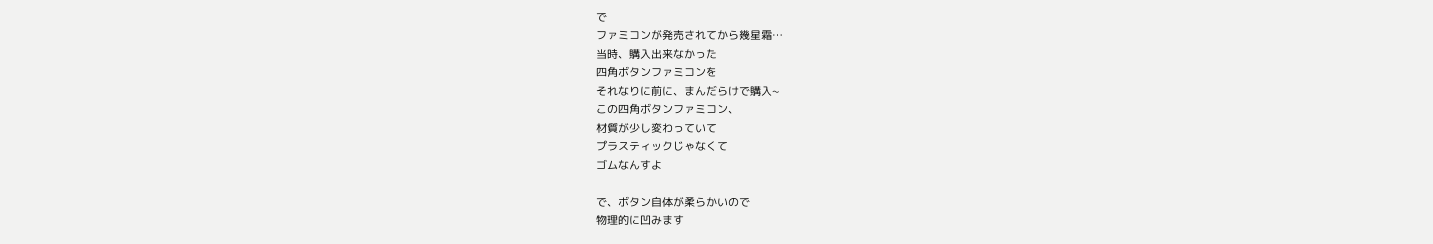で
ファミコンが発売されてから幾星霜…
当時、購入出来なかった
四角ボタンファミコンを
それなりに前に、まんだらけで購入~
この四角ボタンファミコン、
材質が少し変わっていて
プラスティックじゃなくて
ゴムなんすよ

で、ボタン自体が柔らかいので
物理的に凹みます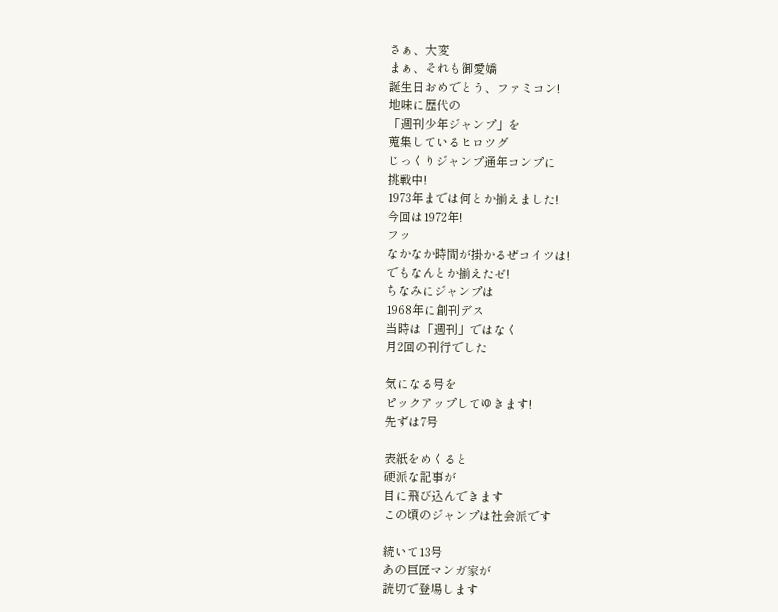さぁ、大変
まぁ、それも御愛嬌
誕生日おめでとう、ファミコン!
地味に歴代の
「週刊少年ジャンプ」を
蒐集しているヒロツグ
じっくりジャンプ通年コンプに
挑戦中!
1973年までは何とか揃えました!
今回は1972年!
フッ
なかなか時間が掛かるぜコイツは!
でもなんとか揃えたゼ!
ちなみにジャンプは
1968年に創刊デス
当時は「週刊」ではなく
月2回の刊行でした

気になる号を
ピックアップしてゆきます!
先ずは7号

表紙をめくると
硬派な記事が
目に飛び込んできます
この頃のジャンプは社会派です

続いて13号
あの巨匠マンガ家が
読切で登場します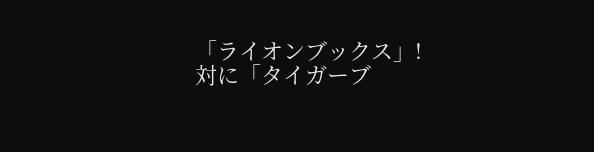「ライオンブックス」!
対に「タイガーブ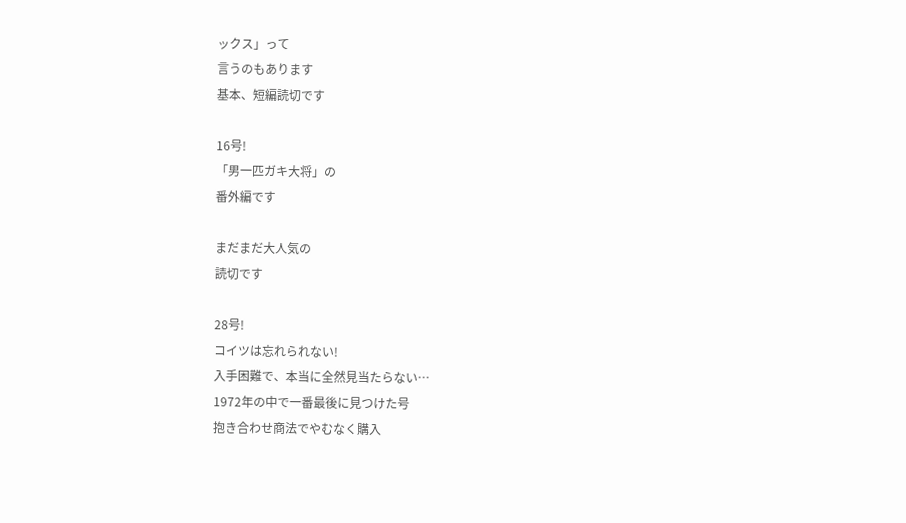ックス」って
言うのもあります
基本、短編読切です

16号!
「男一匹ガキ大将」の
番外編です

まだまだ大人気の
読切です

28号!
コイツは忘れられない!
入手困難で、本当に全然見当たらない…
1972年の中で一番最後に見つけた号
抱き合わせ商法でやむなく購入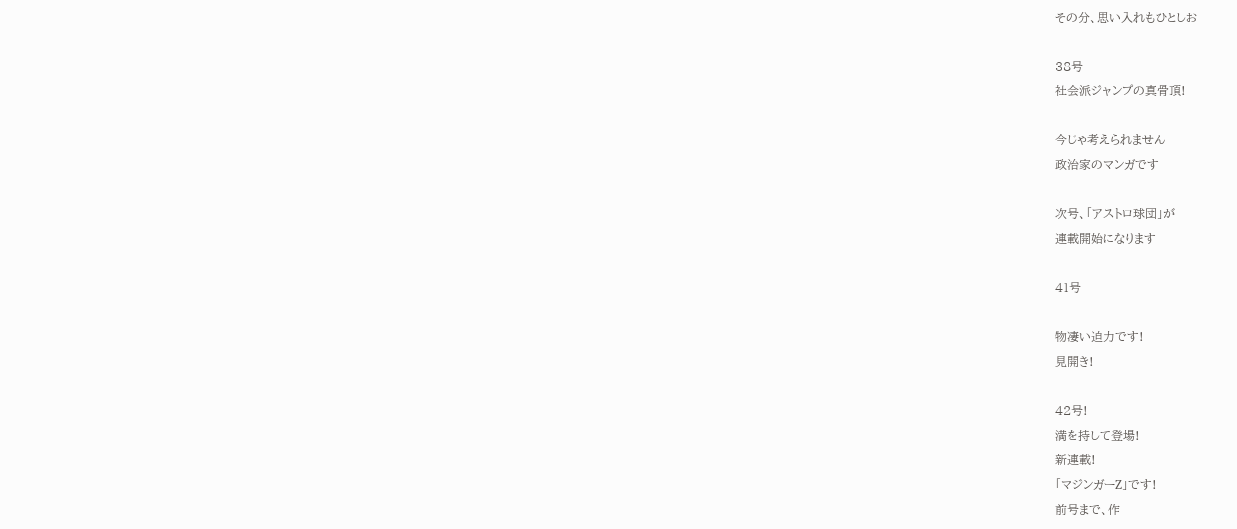その分、思い入れもひとしお

38号
社会派ジャンプの真骨頂!

今じゃ考えられません
政治家のマンガです

次号、「アストロ球団」が
連載開始になります

41号

物凄い迫力です!
見開き!

42号!
満を持して登場!
新連載!
「マジンガーZ」です!
前号まで、作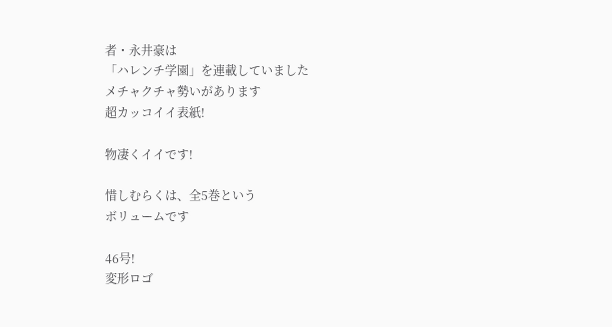者・永井豪は
「ハレンチ学園」を連載していました
メチャクチャ勢いがあります
超カッコイイ表紙!

物凄くイイです!

惜しむらくは、全5巻という
ボリュームです

46号!
変形ロゴ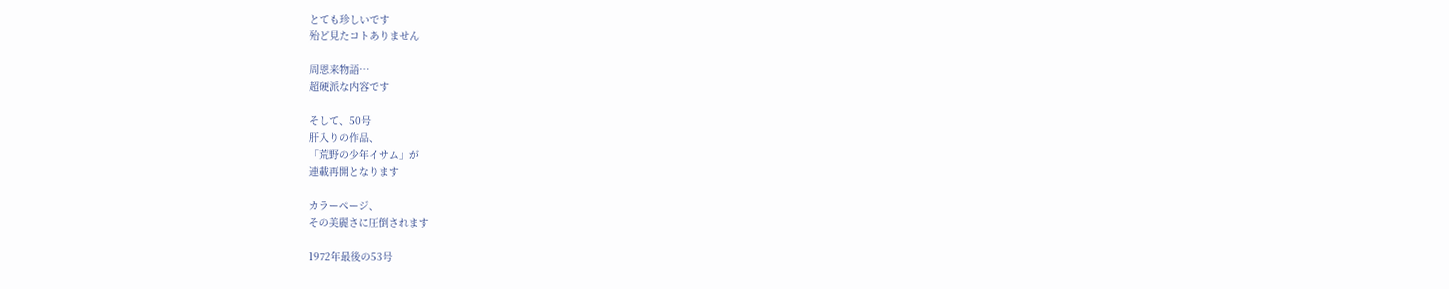とても珍しいです
殆ど見たコトありません

周恩来物語…
超硬派な内容です

そして、50号
肝入りの作品、
「荒野の少年イサム」が
連載再開となります

カラーページ、
その美麗さに圧倒されます

1972年最後の53号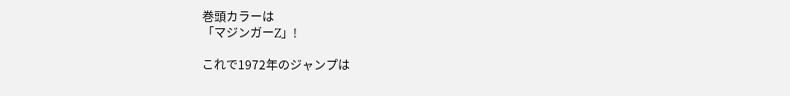巻頭カラーは
「マジンガーZ」!

これで1972年のジャンプは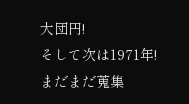大団円!
そして次は1971年!
まだまだ蒐集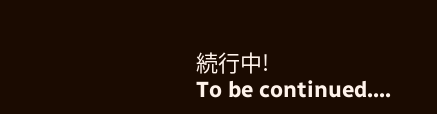続行中!
To be continued....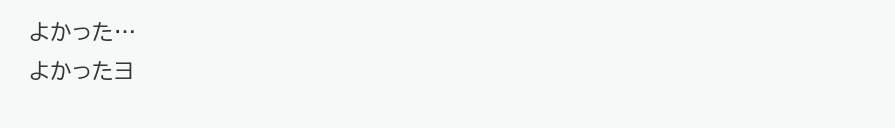よかった…
よかったヨ